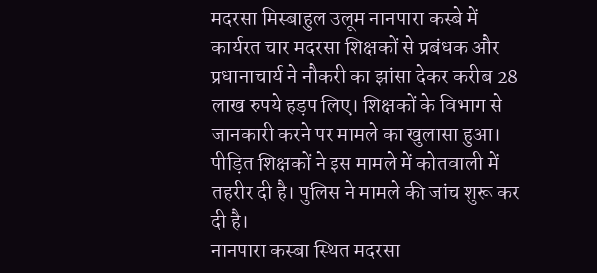मदरसा मिस्बाहुल उलूम नानपारा कस्बे में कार्यरत चार मदरसा शिक्षकों से प्रबंधक और प्रधानाचार्य ने नौकरी का झांसा देकर करीब 28 लाख रुपये हड़प लिए। शिक्षकों के विभाग से जानकारी करने पर मामले का खुलासा हुआ। पीड़ित शिक्षकों ने इस मामले में कोतवाली में तहरीर दी है। पुलिस ने मामले की जांच शुरू कर दी है।
नानपारा कस्बा स्थित मदरसा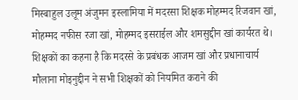मिस्बाहुल उलूम अंजुमन इस्लामिया में मदरसा शिक्षक मोहम्मद रिजवान खां, मोहम्मद नफीस रजा खां, मोहम्मद इसराईल और शमसुद्दीन खां कार्यरत थे। शिक्षकों का कहना है कि मदरसे के प्रबंधक आजम खां और प्रधानाचार्य मौलाना मोइनुद्दीन ने सभी शिक्षकों को नियमित कराने की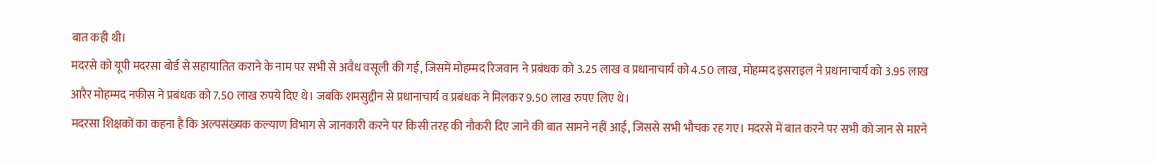बात कही थी।
मदरसे को यूपी मदरसा बोर्ड से सहायातित कराने के नाम पर सभी से अवैध वसूली की गई, जिसमें मोहम्मद रिजवान ने प्रबंधक को 3.25 लाख व प्रधानाचार्य को 4.50 लाख, मोहम्मद इसराइल ने प्रधानाचार्य को 3.95 लाख आरैर मोहम्मद नफीस ने प्रबंधक को 7.50 लाख रुपये दिए थे। जबकि शमसुद्दीन से प्रधानाचार्य व प्रबंधक ने मिलकर 9.50 लाख रुपए लिए थे।
मदरसा शिक्षकों का कहना है कि अल्पसंख्यक कल्याण विभाग से जानकारी करने पर किसी तरह की नौकरी दिए जाने की बात सामने नहीं आई, जिससे सभी भौचक रह गए। मदरसे में बात करने पर सभी को जान से मारने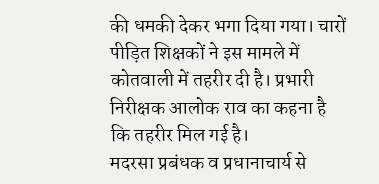की धमकी देकर भगा दिया गया। चारों पीड़ित शिक्षकों ने इस मामले में कोतवाली में तहरीर दी है। प्रभारी निरीक्षक आलोक राव का कहना है कि तहरीर मिल गई है।
मदरसा प्रबंधक व प्रधानाचार्य से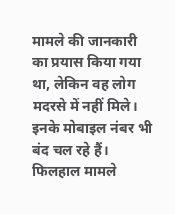मामले की जानकारी का प्रयास किया गया था, लेकिन वह लोग मदरसे में नहीं मिले। इनके मोबाइल नंबर भी बंद चल रहे हैं। फिलहाल मामले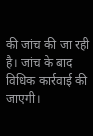की जांच की जा रही है। जांच के बाद विधिक कार्रवाई की जाएगी।